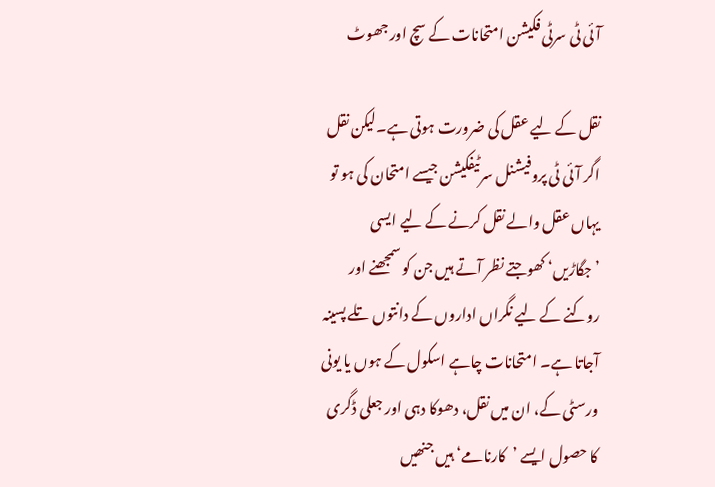آئی ٹی سرٹی فکیشن امتحانات کے سچ اور جھوٹ

نقل کے لیے عقل کی ضرورت ہوتی ہے۔لیکن نقل اگر آئی ٹی پروفیشنل سرٹیفکیشن جیسے امتحان کی ہو تو یہاں عقل والے نقل کرنے کے لیے ایسی ’جگاڑیں‘ کھوجتے نظر آتے ہیں جن کو سمجھنے اور روکنے کے لیے نگراں اداروں کے دانتوں تلے پسینہ آجاتا ہے۔ امتحانات چاہے اسکول کے ہوں یا یونی ورسٹی کے، ان میں نقل، دھوکا دہی اور جعلی ڈگری کا حصول ایسے ’کارنامے‘ ہیں جنھیں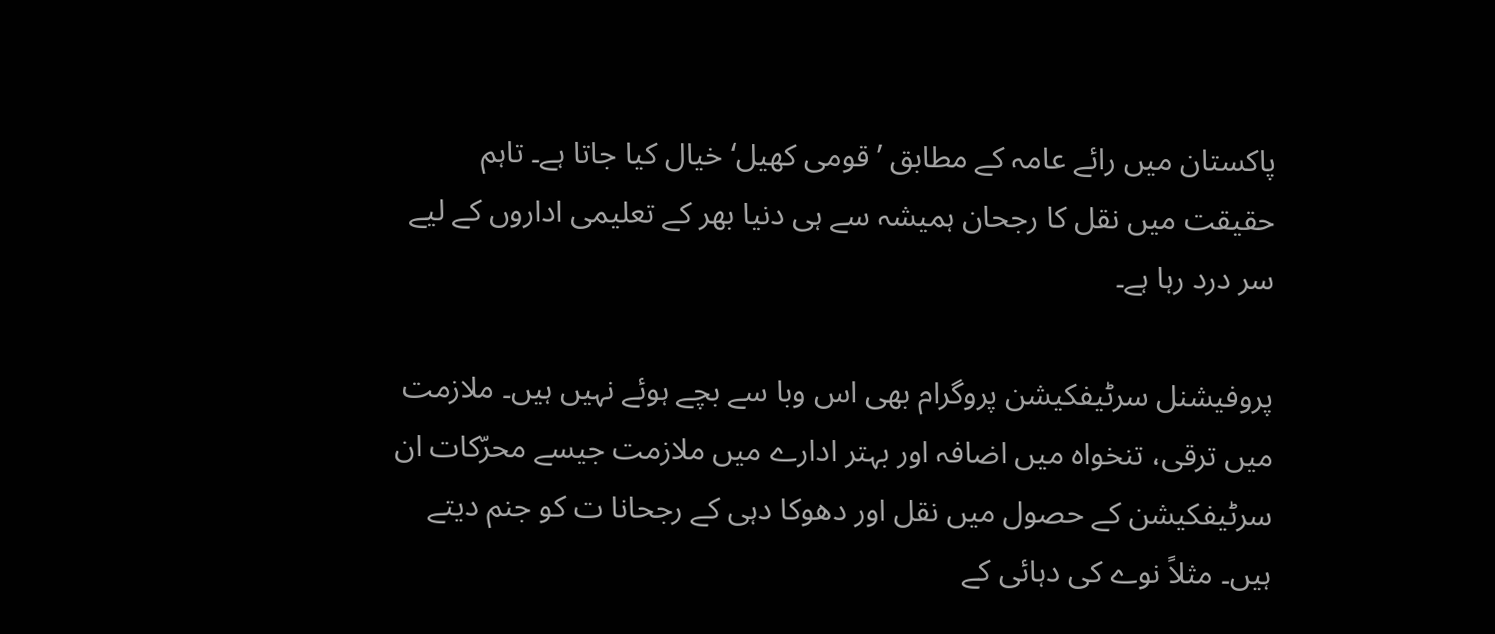پاکستان میں رائے عامہ کے مطابق ’قومی کھیل‘ خیال کیا جاتا ہے۔ تاہم حقیقت میں نقل کا رجحان ہمیشہ سے ہی دنیا بھر کے تعلیمی اداروں کے لیے سر درد رہا ہے۔

پروفیشنل سرٹیفکیشن پروگرام بھی اس وبا سے بچے ہوئے نہیں ہیں۔ ملازمت میں ترقی، تنخواہ میں اضافہ اور بہتر ادارے میں ملازمت جیسے محرّکات ان سرٹیفکیشن کے حصول میں نقل اور دھوکا دہی کے رجحانا ت کو جنم دیتے ہیں۔ مثلاً نوے کی دہائی کے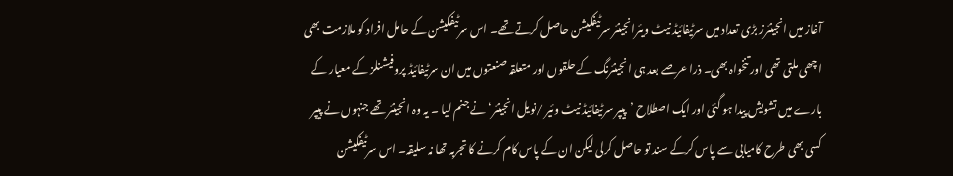آغاز میں انجینئرز بڑی تعداد میں سرٹیفائیڈ نیٹ ویئرانجینئر سرٹیفکیشن حاصل کرتے تھے۔ اس سرٹیفکیشن کے حامل افراد کو ملازمت بھی اچھی ملتی تھی اور تنخواہ بھی۔ ذرا عرصے بعد ہی انجینئرنگ کے حلقوں اور متعلقہ صنعتوں میں ان سرٹیفائیڈ پروفیشنلز کے معیار کے بارے میں تشویش پیدا ہو گئی اور ایک اصطلاح ’پیپر سرٹیفائیڈ نیٹ وئیر /نویل انجینئر‘ نے جنم لیا ۔ یہ وہ انجینئر تھے جنہوں نے پیپر کسی بھی طرح کامیابی سے پاس کرکے سند تو حاصل کرلی لیکن ان کے پاس کام کرنے کا تجربہ تھا نہ سلیقہ۔ اس سرٹیفکیشن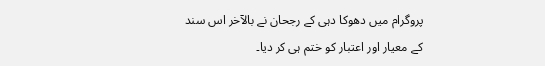پروگرام میں دھوکا دہی کے رجحان نے بالآخر اس سند کے معیار اور اعتبار کو ختم ہی کر دیا۔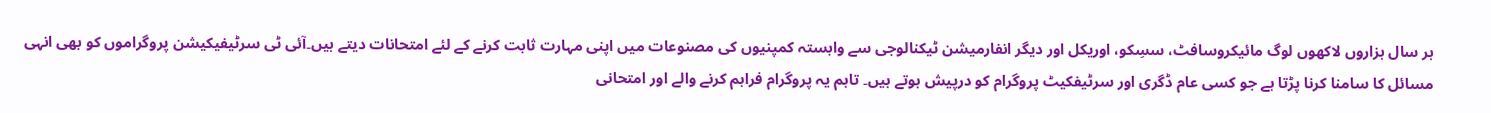ہر سال ہزاروں لاکھوں لوگ مائیکروسافٹ، سسِکو، اوریکل اور دیگر انفارمیشن ٹیکنالوجی سے وابستہ کمپنیوں کی مصنوعات میں اپنی مہارت ثابت کرنے کے لئے امتحانات دیتے ہیں۔آئی ٹی سرٹیفیکیشن پروگراموں کو بھی انہی مسائل کا سامنا کرنا پڑتا ہے جو کسی عام ڈگری اور سرٹیفکیٹ پروگرام کو درپیش ہوتے ہیں۔ تاہم یہ پروگرام فراہم کرنے والے اور امتحانی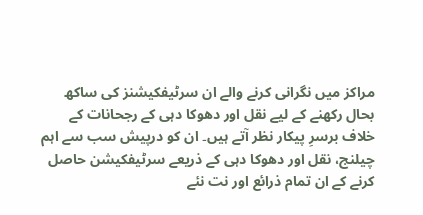مراکز میں نگرانی کرنے والے ان سرٹیفکیشنز کی ساکھ بحال رکھنے کے لیے نقل اور دھوکا دہی کے رجحانات کے خلاف برسرِ پیکار نظر آتے ہیں۔ ان کو درپیش سب سے اہم چیلنج، نقل اور دھوکا دہی کے ذریعے سرٹیفکیشن حاصل کرنے کے ان تمام ذرائع اور نت نئے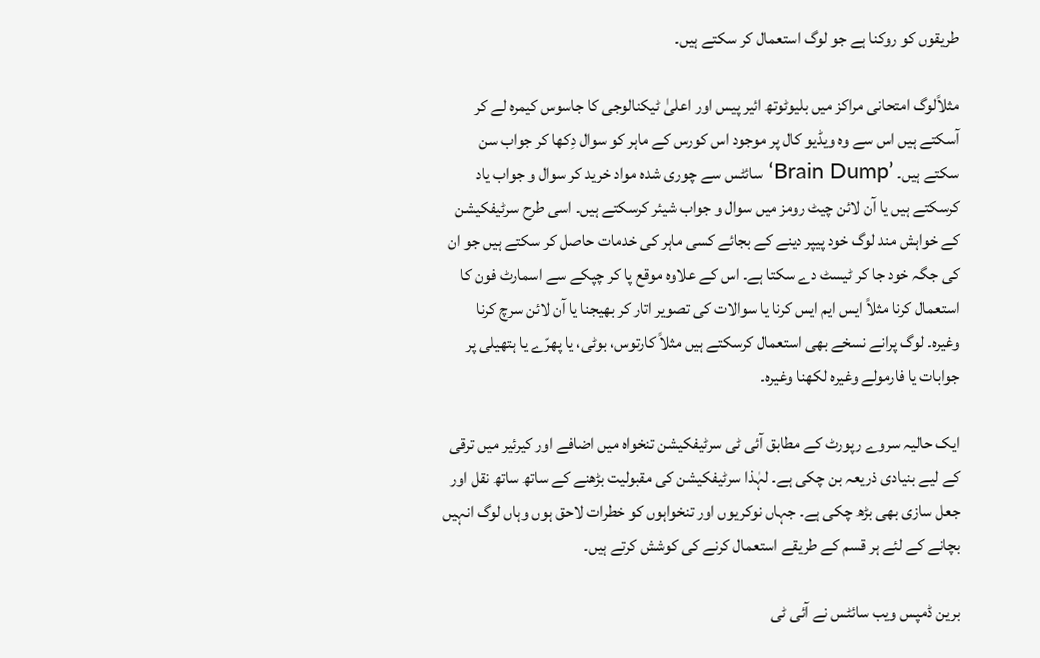طریقوں کو روکنا ہے جو لوگ استعمال کر سکتے ہیں۔

مثلاًلوگ امتحانی مراکز میں بلیوٹوتھ ائیر پیس اور اعلیٰ ٹیکنالوجی کا جاسوس کیمرہ لے کر آسکتے ہیں اس سے وہ ویڈیو کال پر موجود اس کورس کے ماہر کو سوال دِکھا کر جواب سن سکتے ہیں۔ ’Brain Dump‘ سائٹس سے چوری شدہ مواد خرید کر سوال و جواب یاد کرسکتے ہیں یا آن لائن چیٹ رومز میں سوال و جواب شیئر کرسکتے ہیں۔ اسی طرح سرٹیفکیشن کے خواہش مند لوگ خود پیپر دینے کے بجائے کسی ماہر کی خدمات حاصل کر سکتے ہیں جو ان کی جگہ خود جا کر ٹیسٹ دے سکتا ہے۔ اس کے علاوہ موقع پا کر چپکے سے اسمارٹ فون کا استعمال کرنا مثلاً ایس ایم ایس کرنا یا سوالات کی تصویر اتار کر بھیجنا یا آن لائن سرچ کرنا وغیرہ۔ لوگ پرانے نسخے بھی استعمال کرسکتے ہیں مثلاً کارتوس، بوٹی، یا پھرّے یا ہتھیلی پر جوابات یا فارمولے وغیرہ لکھنا وغیرہ۔

ایک حالیہ سروے رپورٹ کے مطابق آئی ٹی سرٹیفکیشن تنخواہ میں اضافے اور کیرئیر میں ترقی کے لیے بنیادی ذریعہ بن چکی ہے۔ لہٰذا سرٹیفکیشن کی مقبولیت بڑھنے کے ساتھ ساتھ نقل اور جعل سازی بھی بڑھ چکی ہے۔ جہاں نوکریوں اور تنخواہوں کو خطرات لاحق ہوں وہاں لوگ انہیں بچانے کے لئے ہر قسم کے طریقے استعمال کرنے کی کوشش کرتے ہیں۔

برین ڈمپس ویب سائٹس نے آئی ٹی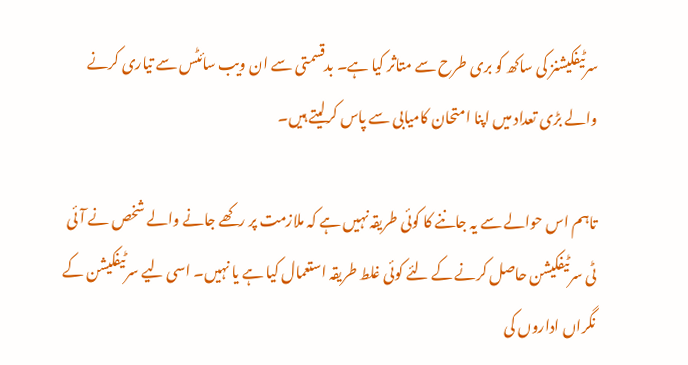سرٹیفکیشنز کی ساکھ کو بری طرح سے متاثر کیا ہے۔ بدقسمتی سے ان ویب سائٹس سے تیاری کرنے والے بڑی تعداد میں اپنا امتحان کامیابی سے پاس کرلیتے ہیں۔

تاہم اس حوالے سے یہ جاننے کا کوئی طریقہ نہیں ہے کہ ملازمت پر رکھے جانے والے شخص نے آئی ٹی سرٹیفکیشن حاصل کرنے کے لئے کوئی غلط طریقہ استعمال کیا ہے یا نہیں۔ اسی لیے سرٹیفکیشن کے نگراں اداروں کی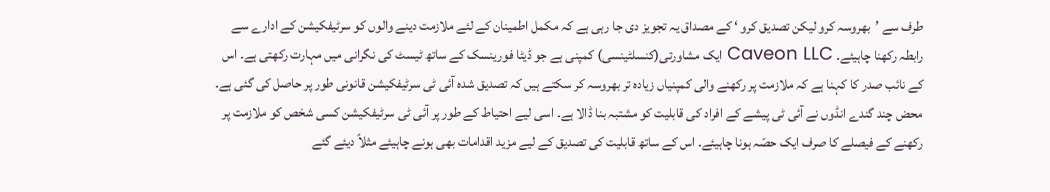طرف سے ’بھروسہ کرو لیکن تصدیق کرو ‘ کے مصداق یہ تجویز دی جا رہی ہے کہ مکمل اطمینان کے لئے ملازمت دینے والوں کو سرٹیفکیشن کے ادارے سے رابطہ رکھنا چاہیئے۔ Caveon LLC ایک مشاورتی(کنسلٹینسی) کمپنی ہے جو ڈیٹا فورینسک کے ساتھ ٹیسٹ کی نگرانی میں مہارت رکھتی ہے۔ اس کے نائب صدر کا کہنا ہے کہ ملازمت پر رکھنے والی کمپنیاں زیادہ تر بھروسہ کر سکتے ہیں کہ تصدیق شدہ آئی ٹی سرٹیفکیشن قانونی طور پر حاصل کی گئی ہے۔ محض چند گندے انڈوں نے آئی ٹی پیشے کے افراد کی قابلیت کو مشتبہ بنا ڈالا ہے۔ اسی لیے احتیاط کے طور پر آئی ٹی سرٹیفکیشن کسی شخص کو ملازمت پر رکھنے کے فیصلے کا صرف ایک حصّہ ہونا چاہیئے۔ اس کے ساتھ قابلیت کی تصدیق کے لیے مزید اقدامات بھی ہونے چاہیئے مثلاً دیئے گئے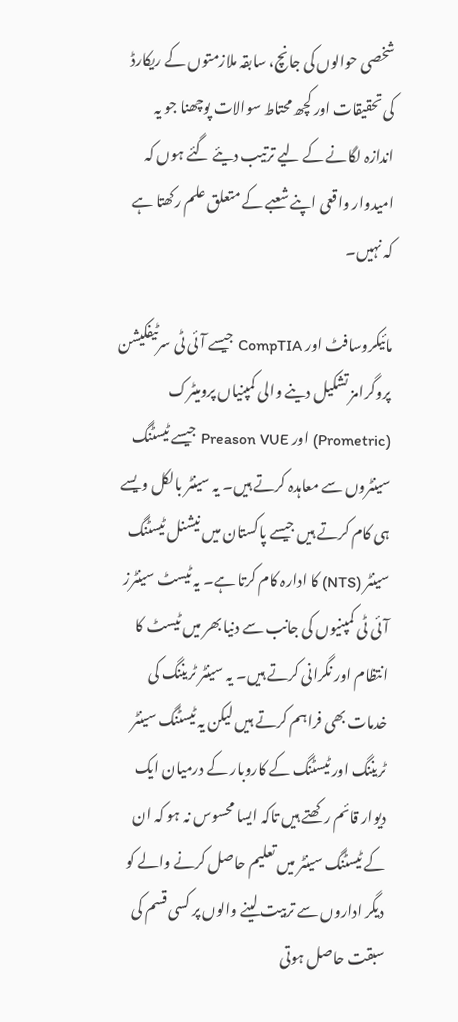شخصی حوالوں کی جانچ، سابقہ ملازمتوں کے ریکارڈ کی تحقیقات اور کچھ محتاط سوالات پوچھنا جو یہ اندازہ لگانے کے لیے ترتیب دیئے گئے ہوں کہ امیدوار واقعی اپنے شعبے کے متعلق علم رکھتا ہے کہ نہیں۔

مائیکروسافٹ اور CompTIA جیسے آئی ٹی سرٹیفکیشن پروگرامز تشکیل دینے والی کمپنیاں پرومیٹرک (Prometric) اور Preason VUE جیسے ٹیسٹنگ سینٹروں سے معاہدہ کرتے ہیں۔ یہ سینٹر بالکل ویسے ہی کام کرتے ہیں جیسے پاکستان میں نیشنل ٹیسٹنگ سینٹر (NTS) کا ادارہ کام کرتا ہے۔ یہ ٹیسٹ سینٹرز آئی ٹی کمپنیوں کی جانب سے دنیا بھر میں ٹیسٹ کا انتظام اور نگرانی کرتے ہیں۔ یہ سینٹر ٹریننگ کی خدمات بھی فراہم کرتے ہیں لیکن یہ ٹیسٹنگ سینٹر ٹریننگ اور ٹیسٹنگ کے کاروبار کے درمیان ایک دیوار قائم رکھتے ہیں تاکہ ایسا محسوس نہ ہو کہ ان کے ٹیسٹنگ سینٹر میں تعلیم حاصل کرنے والے کو دیگر اداروں سے تربیت لینے والوں پر کسی قسم کی سبقت حاصل ہوتی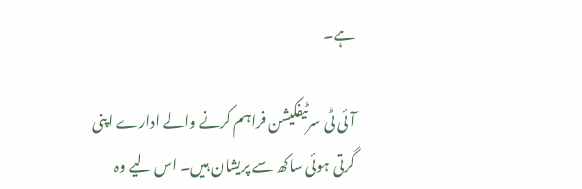ہے۔

آئی ٹی سرٹیفکیشن فراہم کرنے والے ادارے اپنی گرتی ہوئی ساکھ سے پریشان ہیں۔ اس لیے وہ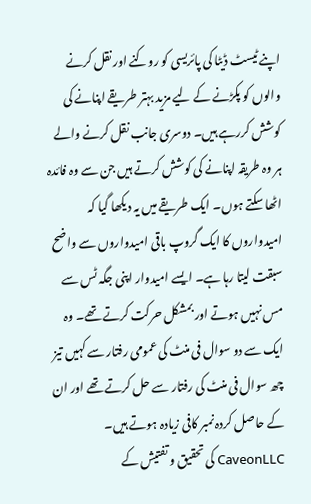اپنے ٹیسٹ ڈیٹا کی پائریسی کو روکنے اور نقل کرنے والوں کو پکڑنے کے لیے مزید بہتر طریقے اپنانے کی کوشش کررہے ہیں۔ دوسری جانب نقل کرنے والے ہر وہ طریقہ اپنانے کی کوشش کرتے ہیں جن سے وہ فائدہ اٹھا سکتے ہوں۔ ایک طریقے میں یہ دیکھا گیا کہ امیدواروں کا ایک گروپ باقی امیدواروں سے واضح سبقت لیتا رہا ہے۔ ایسے امیدوار اپنی جگہ ٹس سے مس نہیں ہوتے اور بمشکل حرکت کرتے تھے۔ وہ ایک سے دو سوال فی منٹ کی عمومی رفتار سے کہیں تیز چھ سوال فی منٹ کی رفتار سے حل کرتے تھے اور ان کے حاصل کردہ نمبر کافی زیادہ ہوتے ہیں۔ CaveonLLC کی تحقیق و تفتیش کے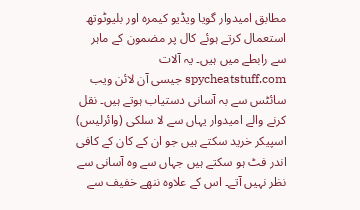مطابق امیدوار گویا ویڈیو کیمرہ اور بلیوٹوتھ استعمال کرتے ہوئے کال پر مضمون کے ماہر سے رابطے میں ہیں۔ یہ آلات spycheatstuff.com جیسی آن لائن ویب سائٹس سے بہ آسانی دستیاب ہوتے ہیں۔ نقل کرنے والے امیدوار یہاں سے لا سلکی (وائرلیس) اسپیکر خرید سکتے ہیں جو ان کے کان کے کافی اندر فٹ ہو سکتے ہیں جہاں سے وہ آسانی سے نظر نہیں آتے۔ اس کے علاوہ ننھے خفیف سے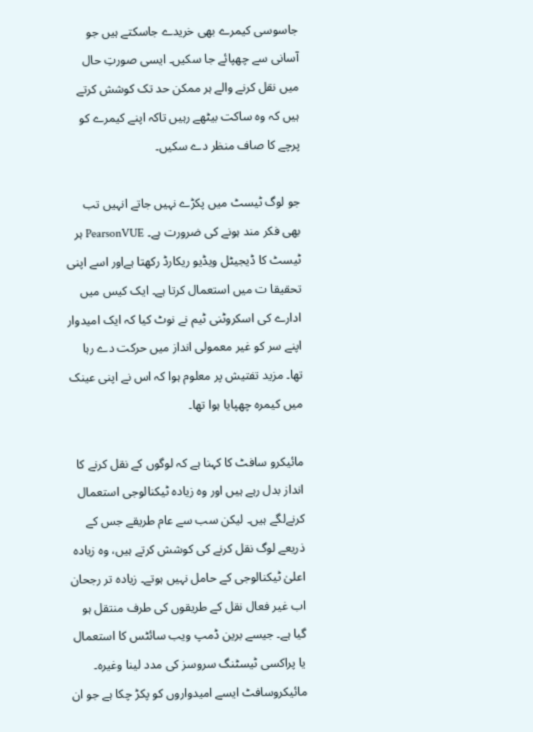جاسوسی کیمرے بھی خریدے جاسکتے ہیں جو آسانی سے چھپائے جا سکیں۔ ایسی صورتِ حال میں نقل کرنے والے ہر ممکن حد تک کوشش کرتے ہیں کہ وہ ساکت بیٹھے رہیں تاکہ اپنے کیمرے کو پرچے کا صاف منظر دے سکیں۔

جو لوگ ٹیسٹ میں پکڑے نہیں جاتے انہیں تب بھی فکر مند ہونے کی ضرورت ہے۔ PearsonVUE ہر ٹیسٹ کا ڈیجیٹل ویڈیو ریکارڈ رکھتا ہےاور اسے اپنی تحقیقا ت میں استعمال کرتا ہے۔ ایک کیس میں ادارے کی اسکروٹنی ٹیم نے نوٹ کیا کہ ایک امیدوار اپنے سر کو غیر معمولی انداز میں حرکت دے رہا تھا۔ مزید تفتیش پر معلوم ہوا کہ اس نے اپنی عینک میں کیمرہ چھپایا ہوا تھا۔

مائیکرو سافٹ کا کہنا ہے کہ لوگوں کے نقل کرنے کا انداز بدل رہے ہیں اور وہ زیادہ ٹیکنالوجی استعمال کرنےلگے ہیں۔ لیکن سب سے عام طریقے جس کے ذریعے لوگ نقل کرنے کی کوشش کرتے ہیں، وہ زیادہ اعلیٰ ٹیکنالوجی کے حامل نہیں ہوتے۔ زیادہ تر رجحان اب غیر فعال نقل کے طریقوں کی طرف منتقل ہو گیا ہے۔ جیسے برین ڈمپ ویب سائٹس کا استعمال یا پراکسی ٹیسٹنگ سروسز کی مدد لینا وغیرہ۔ مائیکروسافٹ ایسے امیدواروں کو پکڑ چکا ہے جو ان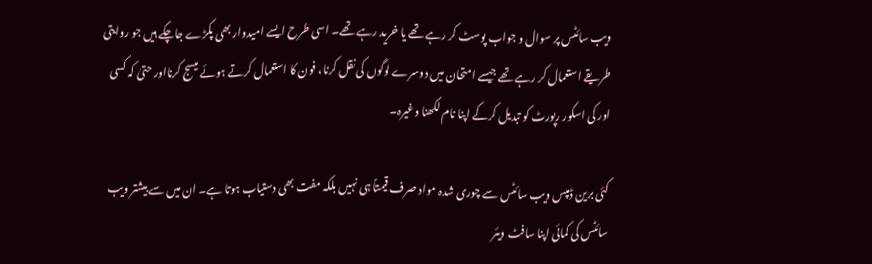ویب سائٹس پر سوال و جواب پوسٹ کر رہے تھے یا خرید رہے تھے۔ اسی طرح ایسے امیدوار بھی پکڑے جاچکے ہیں جو روایتی طریقے استعمال کر رہے تھے جیسے امتحان میں دوسرے لوگوں کی نقل کرنا، فون کا استعمال کرتے ہوئے میسج کرنااور حتیٰ کہ کسی اور کی اسکور رپورٹ کو تبدیل کرکے اپنا نام لکھنا وغیرہ۔

کئی برین ڈمپس ویب سائٹس سے چوری شدہ مواد صرف قیمتاً ہی نہیں بلکہ مفت بھی دستیاب ہوتا ہے۔ ان میں سے بیشتر ویب سائٹس کی کمائی اپنا سافٹ ویئر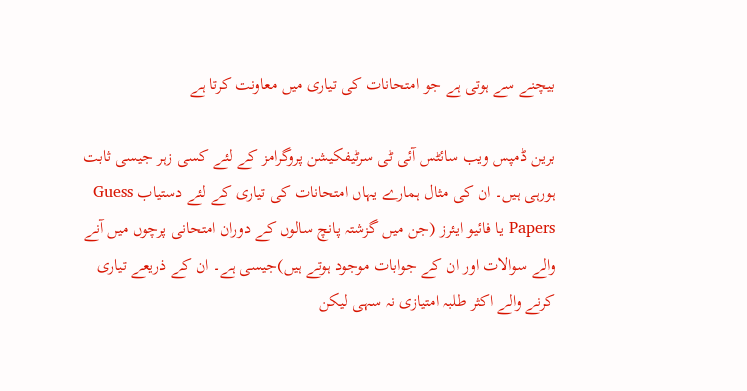بیچنے سے ہوتی ہے جو امتحانات کی تیاری میں معاونت کرتا ہے

برین ڈمپس ویب سائٹس آئی ٹی سرٹیفکیشن پروگرامز کے لئے کسی زہر جیسی ثابت ہورہی ہیں۔ ان کی مثال ہمارے یہاں امتحانات کی تیاری کے لئے دستیاب Guess Papers یا فائیو ایئرز (جن میں گزشتہ پانچ سالوں کے دوران امتحانی پرچوں میں آنے والے سوالات اور ان کے جوابات موجود ہوتے ہیں)جیسی ہے۔ ان کے ذریعے تیاری کرنے والے اکثر طلبہ امتیازی نہ سہی لیکن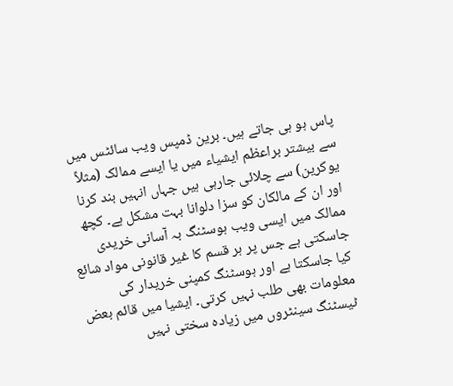پاس ہو ہی جاتے ہیں۔ برین ڈمپس ویب سائٹس میں سے بیشتر براعظم ایشیاء میں یا ایسے ممالک (مثلاً یوکرین) سے چلائی جارہی ہیں جہاں انہیں بند کرنا اور ان کے مالکان کو سزا دلوانا بہت مشکل ہے۔ کچھ ممالک میں ایسی ویب ہوسٹنگ بہ آسانی خریدی جاسکتی ہے جس پر ہر قسم کا غیر قانونی مواد شائع کیا جاسکتا ہے اور ہوسٹنگ کمپنی خریدار کی معلومات بھی طلب نہیں کرتی۔ ایشیا میں قائم بعض ٹیسٹنگ سینٹروں میں زیادہ سختی نہیں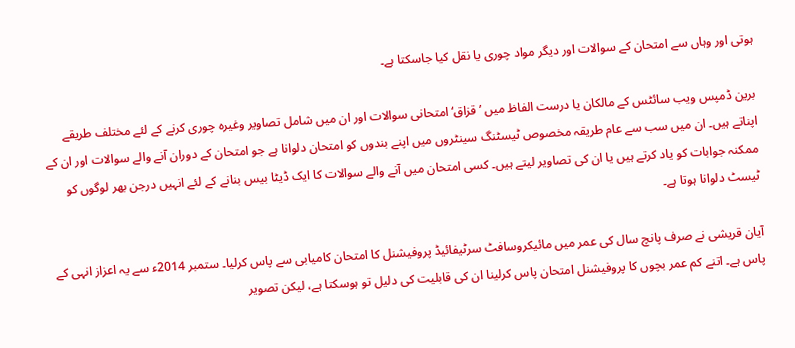ہوتی اور وہاں سے امتحان کے سوالات اور دیگر مواد چوری یا نقل کیا جاسکتا ہے۔

برین ڈمپس ویب سائٹس کے مالکان یا درست الفاظ میں ’قزاق‘ امتحانی سوالات اور ان میں شامل تصاویر وغیرہ چوری کرنے کے لئے مختلف طریقے اپناتے ہیں۔ ان میں سب سے عام طریقہ مخصوص ٹیسٹنگ سینٹروں میں اپنے بندوں کو امتحان دلوانا ہے جو امتحان کے دوران آنے والے سوالات اور ان کے ممکنہ جوابات کو یاد کرتے ہیں یا ان کی تصاویر لیتے ہیں۔ کسی امتحان میں آنے والے سوالات کا ایک ڈیٹا بیس بنانے کے لئے انہیں درجن بھر لوگوں کو ٹیسٹ دلوانا ہوتا ہے۔

آیان قریشی نے صرف پانچ سال کی عمر میں مائیکروسافٹ سرٹیفائیڈ پروفیشنل کا امتحان کامیابی سے پاس کرلیا۔ ستمبر 2014ء سے یہ اعزاز انہی کے پاس ہے۔ اتنے کم عمر بچوں کا پروفیشنل امتحان پاس کرلینا ان کی قابلیت کی دلیل تو ہوسکتا ہے، لیکن تصویر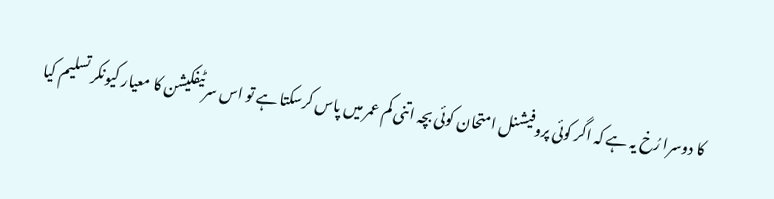کا دوسرا رُخ یہ ہے کہ اگر کوئی پروفیشنل امتحان کوئی بچہ اتنی کم عمر میں پاس کرسکتا ہے تو اس سرٹیفکیشن کا معیار کیونکر تسلیم کیا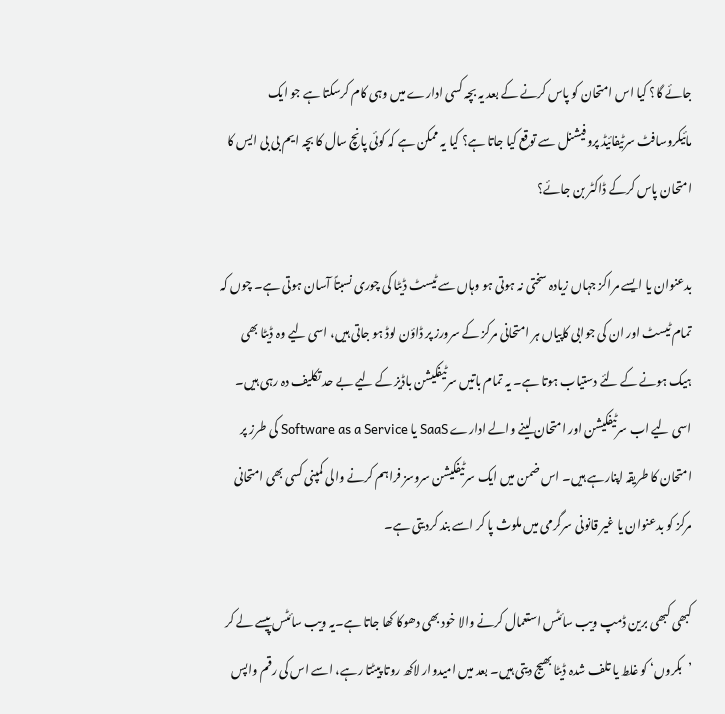جائے گا؟ کیا اس امتحان کو پاس کرنے کے بعد یہ بچہ کسی ادارے میں وہی کام کرسکتا ہے جو ایک مائیکروسافٹ سرٹیفائیڈ پروفیشنل سے توقع کیا جاتا ہے؟ کیا یہ ممکن ہے کہ کوئی پانچ سال کا بچہ ایم بی بی ایس کا امتحان پاس کرکے ڈاکٹر بن جائے؟

بدعنوان یا ایسے مراکز جہاں زیادہ سختی نہ ہوتی ہو وہاں سے ٹیسٹ ڈیٹا کی چوری نسبتاً آسان ہوتی ہے۔ چوں کہ تمام ٹیسٹ اور ان کی جوابی کاپیاں ہر امتحانی مرکز کے سرورز پر ڈاؤن لوڈ ہو جاتی ہیں، اسی لیے وہ ڈیٹا بھی ہیک ہونے کے لئے دستیاب ہوتا ہے۔ یہ تمام باتیں سرٹیفکیشن باڈیز کے لیے بے حد تکلیف دہ رہی ہیں۔ اسی لیے اب سرٹیفکیشن اور امتحان لینے والے ادارے SaaS یا Software as a Service کی طرز پر امتحان کا طریقہ اپنارہے ہیں۔ اس ضمن میں ایک سرٹیفکیشن سروسز فراہم کرنے والی کمپنی کسی بھی امتحانی مرکز کو بدعنوان یا غیر قانونی سرگرمی میں ملوث پا کر اسے بند کردیتی ہے۔

کبھی کبھی برین ڈمپ ویب سائٹس استعمال کرنے والا خود بھی دھوکا کھا جاتا ہے۔یہ ویب سائٹس پیسے لے کر ’بکروں‘ کو غلط یا تلف شدہ ڈیٹا بھیج دیتی ہیں۔ بعد میں امیدوار لاکھ روتا پیٹتا رہے، اسے اس کی رقم واپس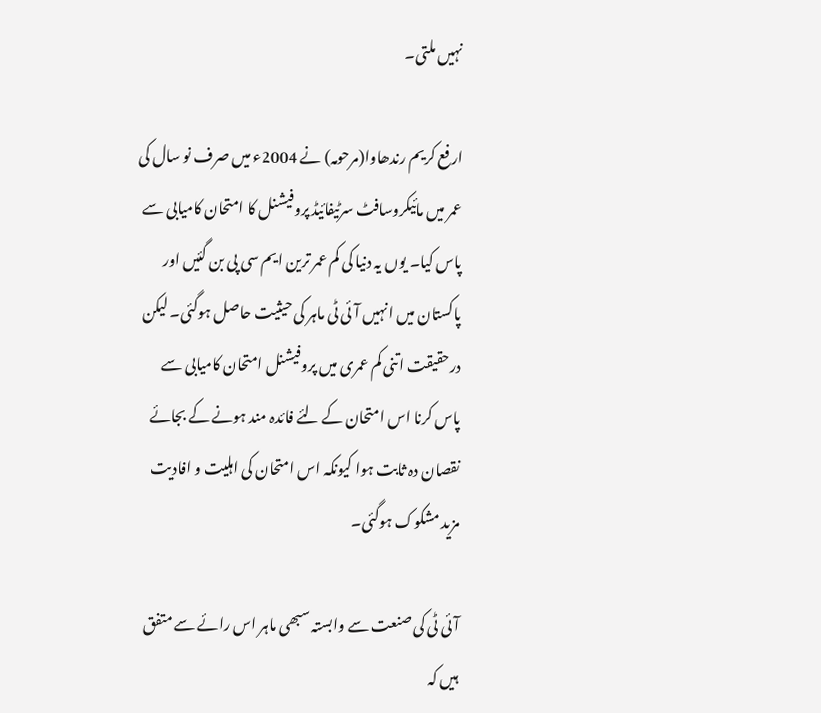نہیں ملتی۔

ارفع کریم رندھاوا(مرحومہ) نے 2004ء میں صرف نو سال کی عمر میں مائیکروسافٹ سرٹیفائیڈ پروفیشنل کا امتحان کامیابی سے پاس کیا۔ یوں یہ دنیا کی کم عمر ترین ایم سی پی بن گئیں اور پاکستان میں انہیں آئی ٹی ماہر کی حیثیت حاصل ہوگئی۔ لیکن درحقیقت اتنی کم عمری میں پروفیشنل امتحان کامیابی سے پاس کرنا اس امتحان کے لئے فائدہ مند ہونے کے بجائے نقصان دہ ثابت ہوا کیونکہ اس امتحان کی اہلیت و افادیت مزید مشکوک ہوگئی۔

آئی ٹی کی صنعت سے وابستہ سبھی ماہر اس رائے سے متفق ہیں کہ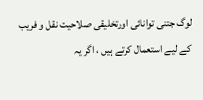لوگ جتنی توانائی اورتخلیقی صلاحیت نقل و فریب کے لیے استعمال کرتے ہیں ، اگر یہ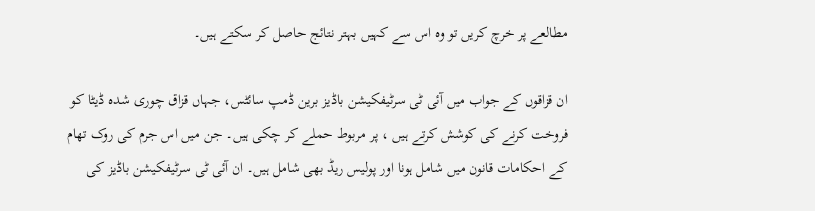مطالعے پر خرچ کریں تو وہ اس سے کہیں بہتر نتائج حاصل کر سکتے ہیں۔

ان قزاقوں کے جواب میں آئی ٹی سرٹیفکیشن باڈیز برین ڈمپ سائٹس، جہاں قزاق چوری شدہ ڈیٹا کو فروخت کرنے کی کوشش کرتے ہیں ، پر مربوط حملے کر چکی ہیں۔ جن میں اس جرم کی روک تھام کے احکامات قانون میں شامل ہونا اور پولیس ریڈ بھی شامل ہیں۔ ان آئی ٹی سرٹیفکیشن باڈیز کی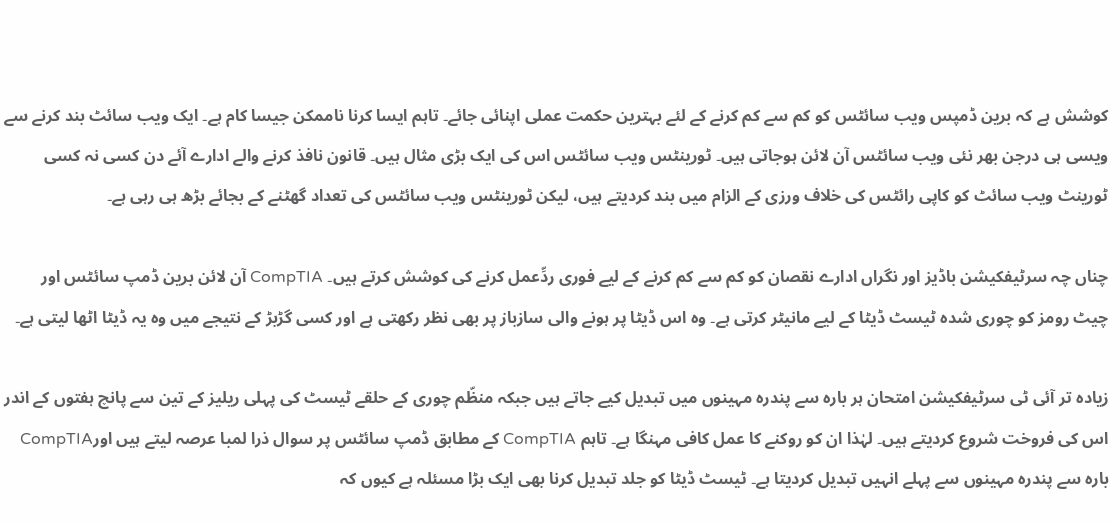کوشش ہے کہ برین ڈمپس ویب سائٹس کو کم سے کم کرنے کے لئے بہترین حکمت عملی اپنائی جائے۔ تاہم ایسا کرنا ناممکن جیسا کام ہے۔ ایک ویب سائٹ بند کرنے سے ویسی ہی درجن بھر نئی ویب سائٹس آن لائن ہوجاتی ہیں۔ ٹورینٹس ویب سائٹس اس کی ایک بڑی مثال ہیں۔ قانون نافذ کرنے والے ادارے آئے دن کسی نہ کسی ٹورینٹ ویب سائٹ کو کاپی رائٹس کی خلاف ورزی کے الزام میں بند کردیتے ہیں، لیکن ٹورینٹس ویب سائٹس کی تعداد گھٹنے کے بجائے بڑھ ہی رہی ہے۔

چناں چہ سرٹیفکیشن باڈیز اور نگراں ادارے نقصان کو کم سے کم کرنے کے لیے فوری ردِّعمل کرنے کی کوشش کرتے ہیں۔ CompTIA آن لائن برین ڈمپ سائٹس اور چیٹ رومز کو چوری شدہ ٹیسٹ ڈیٹا کے لیے مانیٹر کرتی ہے۔ وہ اس ڈیٹا پر ہونے والی سازباز پر بھی نظر رکھتی ہے اور کسی گڑبڑ کے نتیجے میں وہ یہ ڈیٹا اٹھا لیتی ہے۔

زیادہ تر آئی ٹی سرٹیفکیشن امتحان ہر بارہ سے پندرہ مہینوں میں تبدیل کیے جاتے ہیں جبکہ منظّم چوری کے حلقے ٹیسٹ کی پہلی ریلیز کے تین سے پانچ ہفتوں کے اندر اس کی فروخت شروع کردیتے ہیں۔ لہٰذا ان کو روکنے کا عمل کافی مہنگا ہے۔ تاہم CompTIA کے مطابق ڈمپ سائٹس پر سوال ذرا لمبا عرصہ لیتے ہیں اورCompTIA بارہ سے پندرہ مہینوں سے پہلے انہیں تبدیل کردیتا ہے۔ ٹیسٹ ڈیٹا کو جلد تبدیل کرنا بھی ایک بڑا مسئلہ ہے کیوں کہ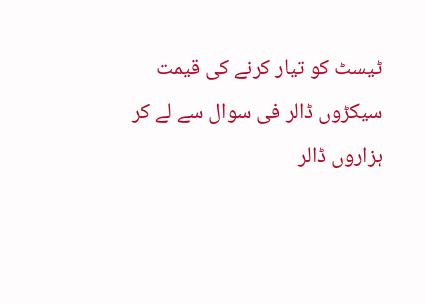ٹیسٹ کو تیار کرنے کی قیمت سیکڑوں ڈالر فی سوال سے لے کر ہزاروں ڈالر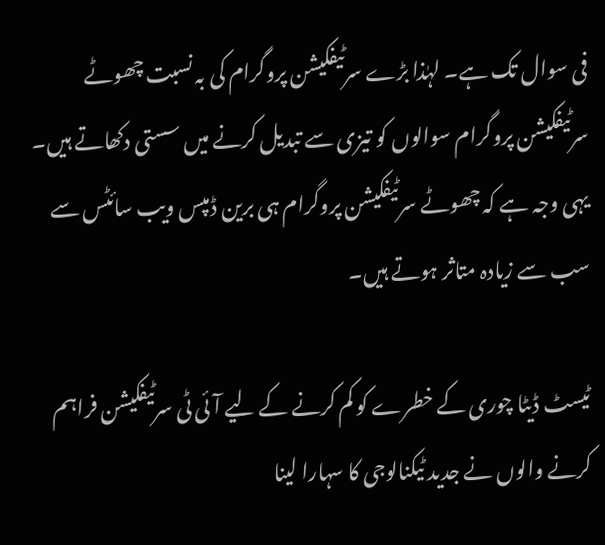فی سوال تک ہے۔ لہٰذا بڑے سرٹیفکیشن پروگرام کی بہ نسبت چھوٹے سرٹیفکیشن پروگرام سوالوں کو تیزی سے تبدیل کرنے میں سستی دکھاتے ہیں۔ یہی وجہ ہے کہ چھوٹے سرٹیفکیشن پروگرام ہی برین ڈمپس ویب سائٹس سے سب سے زیادہ متاثر ہوتے ہیں۔

ٹیسٹ ڈیٹا چوری کے خطرے کو کم کرنے کے لیے آئی ٹی سرٹیفکیشن فراہم کرنے والوں نے جدید ٹیکنالوجی کا سہارا لینا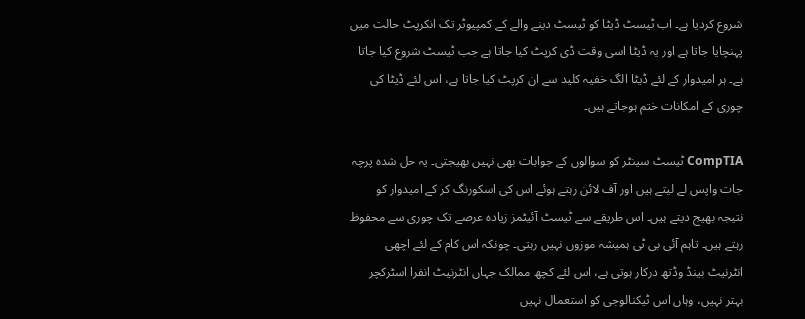شروع کردیا ہے۔ اب ٹیسٹ ڈیٹا کو ٹیسٹ دینے والے کے کمپیوٹر تک انکرپٹ حالت میں پہنچایا جاتا ہے اور یہ ڈیٹا اسی وقت ڈی کرپٹ کیا جاتا ہے جب ٹیسٹ شروع کیا جاتا ہے۔ ہر امیدوار کے لئے ڈیٹا الگ خفیہ کلید سے ان کرپٹ کیا جاتا ہے، اس لئے ڈیٹا کی چوری کے امکانات ختم ہوجاتے ہیں۔

CompTIA ٹیسٹ سینٹر کو سوالوں کے جوابات بھی نہیں بھیجتی۔ یہ حل شدہ پرچہ جات واپس لے لیتے ہیں اور آف لائن رہتے ہوئے اس کی اسکورنگ کر کے امیدوار کو نتیجہ بھیج دیتے ہیں۔ اس طریقے سے ٹیسٹ آئیٹمز زیادہ عرصے تک چوری سے محفوظ رہتے ہیں۔ تاہم آئی بی ٹی ہمیشہ موزوں نہیں رہتی۔ چونکہ اس کام کے لئے اچھی انٹرنیٹ بینڈ وڈتھ درکار ہوتی ہے، اس لئے کچھ ممالک جہاں انٹرنیٹ انفرا اسٹرکچر بہتر نہیں، وہاں اس ٹیکنالوجی کو استعمال نہیں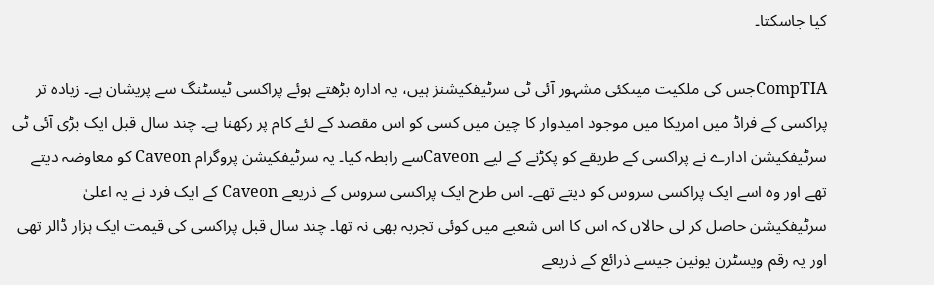کیا جاسکتا۔

CompTIAجس کی ملکیت میںکئی مشہور آئی ٹی سرٹیفکیشنز ہیں، یہ ادارہ بڑھتے ہوئے پراکسی ٹیسٹنگ سے پریشان ہے۔ زیادہ تر پراکسی کے فراڈ میں امریکا میں موجود امیدوار کا چین میں کسی کو اس مقصد کے لئے کام پر رکھنا ہے۔ چند سال قبل ایک بڑی آئی ٹی سرٹیفکیشن ادارے نے پراکسی کے طریقے کو پکڑنے کے لیے Caveonسے رابطہ کیا۔ یہ سرٹیفکیشن پروگرام Caveon کو معاوضہ دیتے تھے اور وہ اسے ایک پراکسی سروس کو دیتے تھے۔ اس طرح ایک پراکسی سروس کے ذریعے Caveon کے ایک فرد نے یہ اعلیٰ سرٹیفکیشن حاصل کر لی حالاں کہ اس کا اس شعبے میں کوئی تجربہ بھی نہ تھا۔ چند سال قبل پراکسی کی قیمت ایک ہزار ڈالر تھی اور یہ رقم ویسٹرن یونین جیسے ذرائع کے ذریعے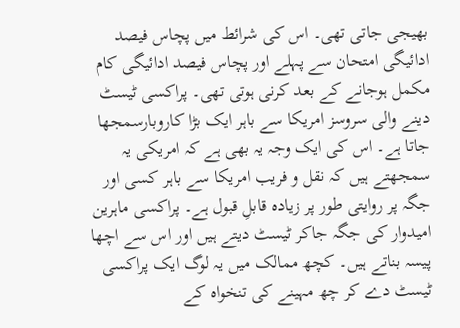بھیجی جاتی تھی۔ اس کی شرائط میں پچاس فیصد ادائیگی امتحان سے پہلے اور پچاس فیصد ادائیگی کام مکمل ہوجانے کے بعد کرنی ہوتی تھی۔ پراکسی ٹیسٹ دینے والی سروسز امریکا سے باہر ایک بڑا کاروبارسمجھا جاتا ہے۔ اس کی ایک وجہ یہ بھی ہے کہ امریکی یہ سمجھتے ہیں کہ نقل و فریب امریکا سے باہر کسی اور جگہ پر روایتی طور پر زیادہ قابلِ قبول ہے۔ پراکسی ماہرین امیدوار کی جگہ جاکر ٹیسٹ دیتے ہیں اور اس سے اچھا پیسہ بناتے ہیں۔ کچھ ممالک میں یہ لوگ ایک پراکسی ٹیسٹ دے کر چھ مہینے کی تنخواہ کے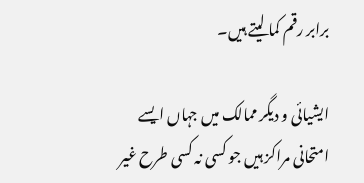برابر رقم کما لیتے ہیں۔

ایشیائی و دیگر ممالک میں جہاں ایسے امتحانی مراکز ہیں جو کسی نہ کسی طرح غیر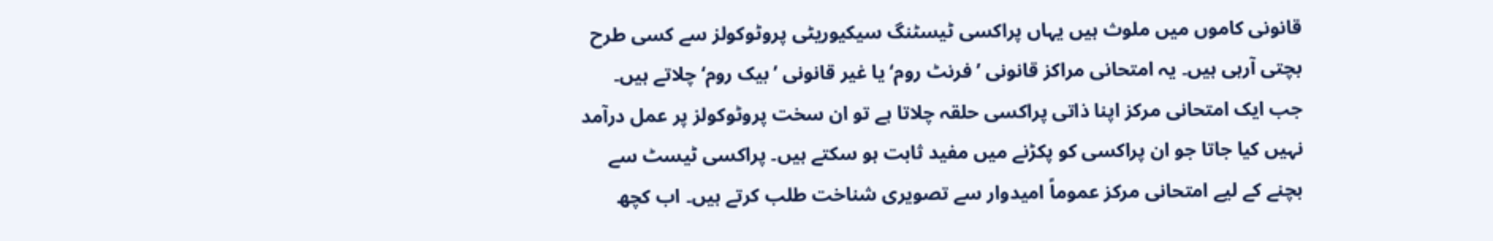قانونی کاموں میں ملوث ہیں یہاں پراکسی ٹیسٹنگ سیکیوریٹی پروٹوکولز سے کسی طرح بچتی آرہی ہیں۔ یہ امتحانی مراکز قانونی ’فرنٹ روم‘ یا غیر قانونی ’بیک روم‘ چلاتے ہیں۔ جب ایک امتحانی مرکز اپنا ذاتی پراکسی حلقہ چلاتا ہے تو ان سخت پروٹوکولز پر عمل درآمد نہیں کیا جاتا جو ان پراکسی کو پکڑنے میں مفید ثابت ہو سکتے ہیں۔ پراکسی ٹیسٹ سے بچنے کے لیے امتحانی مرکز عموماً امیدوار سے تصویری شناخت طلب کرتے ہیں۔ اب کچھ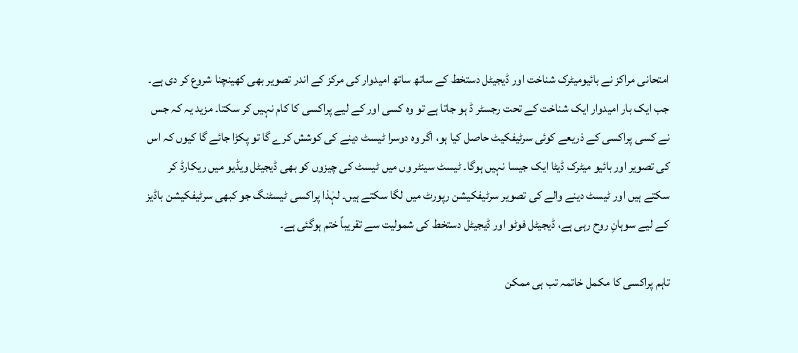امتحانی مراکز نے بائیومیٹرک شناخت اور ڈیجیٹل دستخط کے ساتھ ساتھ امیدوار کی مرکز کے اندر تصویر بھی کھینچنا شروع کر دی ہے۔ جب ایک بار امیدوار ایک شناخت کے تحت رجسٹر ڈ ہو جاتا ہے تو وہ کسی اور کے لیے پراکسی کا کام نہیں کر سکتا۔ مزید یہ کہ جس نے کسی پراکسی کے ذریعے کوئی سرٹیفکیٹ حاصل کیا ہو، اگر وہ دوسرا ٹیسٹ دینے کی کوشش کرے گا تو پکڑا جائے گا کیوں کہ اس کی تصویر اور بائیو میٹرک ڈیٹا ایک جیسا نہیں ہوگا۔ ٹیسٹ سینٹر وں میں ٹیسٹ کی چیزوں کو بھی ڈیجیٹل ویڈیو میں ریکارڈ کر سکتے ہیں اور ٹیسٹ دینے والے کی تصویر سرٹیفکیشن رپورٹ میں لگا سکتے ہیں۔ لہٰذا پراکسی ٹیسٹنگ جو کبھی سرٹیفکیشن باڈیز کے لیے سوہانِ روح رہی ہے، ڈیجیٹل فوٹو اور ڈیجیٹل دستخط کی شمولیت سے تقریباً ختم ہوگئی ہے۔

تاہم پراکسی کا مکمل خاتمہ تب ہی ممکن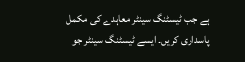ہے جب ٹیسٹنگ سینٹر معاہدے کی مکمل پاسداری کریں۔ ایسے ٹیسٹنگ سینٹر جو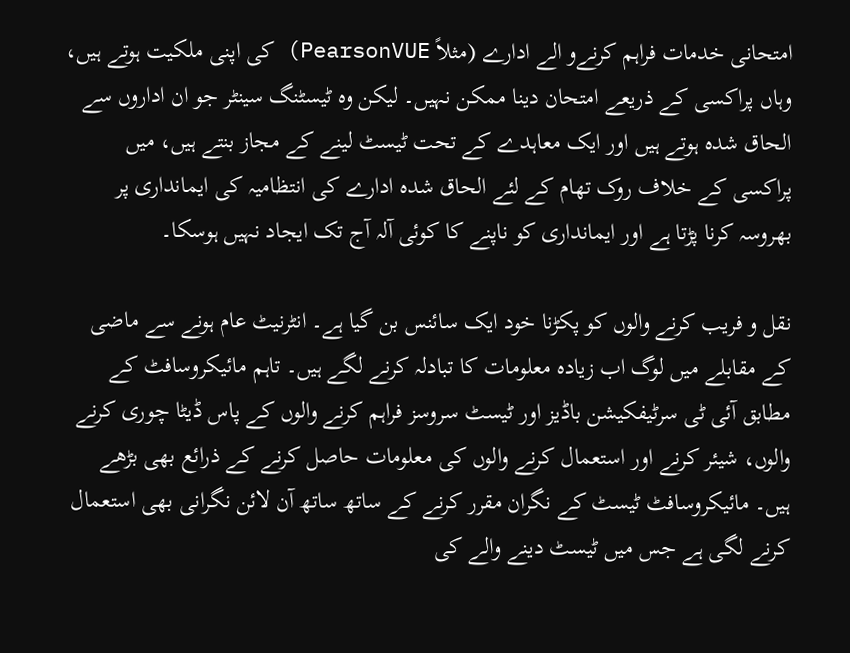امتحانی خدمات فراہم کرنےو الے ادارے (مثلاً PearsonVUE) کی اپنی ملکیت ہوتے ہیں، وہاں پراکسی کے ذریعے امتحان دینا ممکن نہیں۔ لیکن وہ ٹیسٹنگ سینٹر جو ان اداروں سے الحاق شدہ ہوتے ہیں اور ایک معاہدے کے تحت ٹیسٹ لینے کے مجاز بنتے ہیں، میں پراکسی کے خلاف روک تھام کے لئے الحاق شدہ ادارے کی انتظامیہ کی ایمانداری پر بھروسہ کرنا پڑتا ہے اور ایمانداری کو ناپنے کا کوئی آلہ آج تک ایجاد نہیں ہوسکا۔

نقل و فریب کرنے والوں کو پکڑنا خود ایک سائنس بن گیا ہے۔ انٹرنیٹ عام ہونے سے ماضی کے مقابلے میں لوگ اب زیادہ معلومات کا تبادلہ کرنے لگے ہیں۔ تاہم مائیکروسافٹ کے مطابق آئی ٹی سرٹیفکیشن باڈیز اور ٹیسٹ سروسز فراہم کرنے والوں کے پاس ڈیٹا چوری کرنے والوں، شیئر کرنے اور استعمال کرنے والوں کی معلومات حاصل کرنے کے ذرائع بھی بڑھے ہیں۔ مائیکروسافٹ ٹیسٹ کے نگران مقرر کرنے کے ساتھ ساتھ آن لائن نگرانی بھی استعمال کرنے لگی ہے جس میں ٹیسٹ دینے والے کی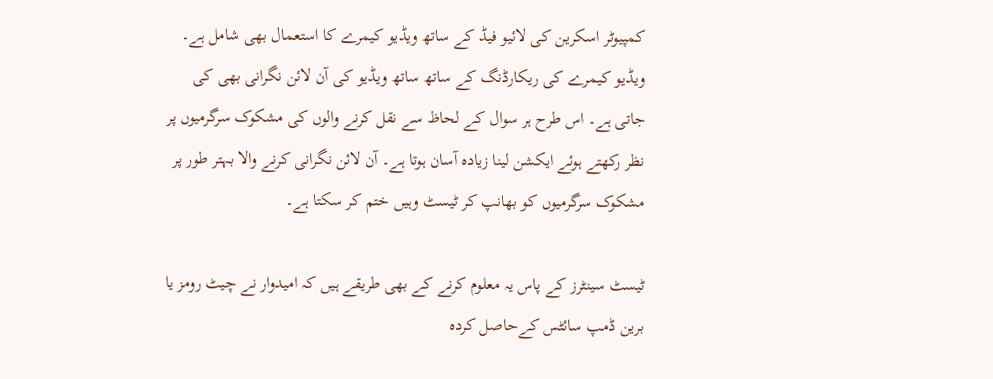کمپیوٹر اسکرین کی لائیو فیڈ کے ساتھ ویڈیو کیمرے کا استعمال بھی شامل ہے۔ ویڈیو کیمرے کی ریکارڈنگ کے ساتھ ساتھ ویڈیو کی آن لائن نگرانی بھی کی جاتی ہے۔ اس طرح ہر سوال کے لحاظ سے نقل کرنے والوں کی مشکوک سرگرمیوں پر نظر رکھتے ہوئے ایکشن لینا زیادہ آسان ہوتا ہے۔ آن لائن نگرانی کرنے والا بہتر طور پر مشکوک سرگرمیوں کو بھانپ کر ٹیسٹ وہیں ختم کر سکتا ہے۔

ٹیسٹ سینٹرز کے پاس یہ معلوم کرنے کے بھی طریقے ہیں کہ امیدوار نے چیٹ رومز یا برین ڈمپ سائٹس کےحاصل کردہ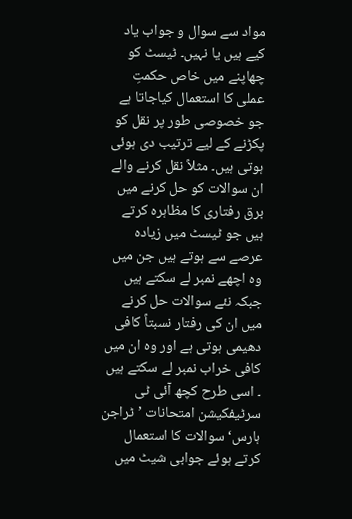مواد سے سوال و جواب یاد کیے ہیں یا نہیں۔ ٹیسٹ کو چھاپنے میں خاص حکمتِ عملی کا استعمال کیاجاتا ہے جو خصوصی طور پر نقل کو پکڑنے کے لیے ترتیب دی ہوئی ہوتی ہیں۔ مثلاً نقل کرنے والے ان سوالات کو حل کرنے میں برق رفتاری کا مظاہرہ کرتے ہیں جو ٹیسٹ میں زیادہ عرصے سے ہوتے ہیں جن میں وہ اچھے نمبر لے سکتے ہیں جبکہ نئے سوالات حل کرنے میں ان کی رفتار نسبتاً کافی دھیمی ہوتی ہے اور وہ ان میں کافی خراب نمبر لے سکتے ہیں ۔ اسی طرح کچھ آئی ٹی سرٹیفکیشن امتحانات ’ٹراجن ہارس‘ سوالات کا استعمال کرتے ہوئے جوابی شیٹ میں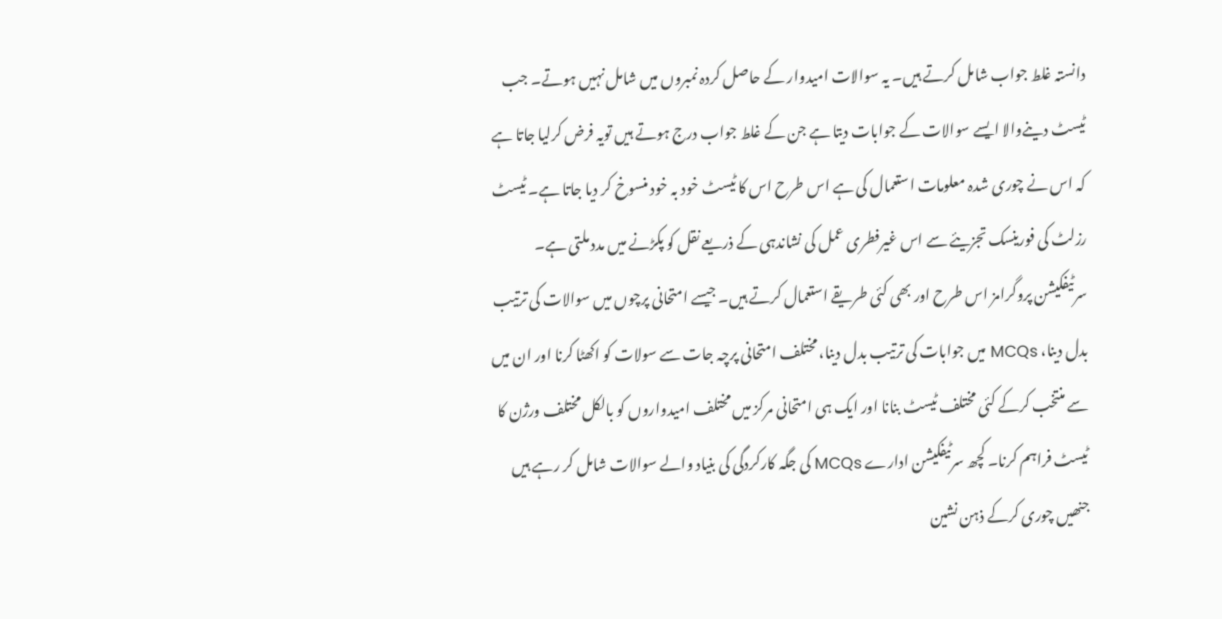دانستہ غلط جواب شامل کرتے ہیں۔ یہ سوالات امیدوار کے حاصل کردہ نمبروں میں شامل نہیں ہوتے۔ جب ٹیسٹ دینےوالا ایسے سوالات کے جوابات دیتا ہے جن کے غلط جواب درج ہوتے ہیں تویہ فرض کرلیا جاتا ہے کہ اس نے چوری شدہ معلومات استعمال کی ہے اس طرح اس کا ٹیسٹ خود بہ خود منسوخ کر دیا جاتا ہے۔ ٹیسٹ رزلٹ کی فورینسک تجزیئے سے اس غیرفطری عمل کی نشاندہی کے ذریعے نقل کو پکڑنے میں مدد ملتی ہے۔ سرٹیفکیشن پروگرامز اس طرح اور بھی کئی طریقے استعمال کرتے ہیں۔ جیسے امتحانی پرچوں میں سوالات کی ترتیب بدل دینا، MCQs میں جوابات کی ترتیب بدل دینا، مختلف امتحانی پرچہ جات سے سولات کو اکھٹا کرنا اور ان میں سے منتخب کرکے کئی مختلف ٹیسٹ بنانا اور ایک ہی امتحانی مرکز میں مختلف امیدواروں کو بالکل مختلف ورژن کا ٹیسٹ فراہم کرنا۔ کچھ سرٹیفکیشن ادارے MCQs کی جگہ کارکردگی کی بنیاد والے سوالات شامل کر رہے ہیں جنھیں چوری کرکے ذہن نشین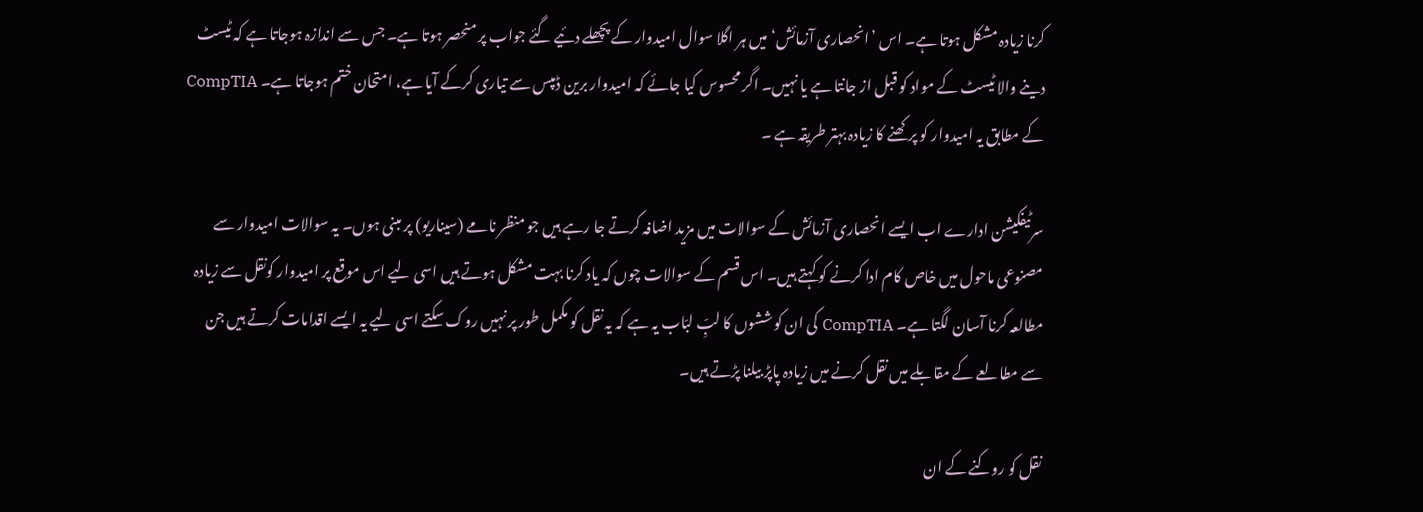کرنا زیادہ مشکل ہوتا ہے۔ اس ’انحصاری آزمائش‘ میں ہر اگلا سوال امیدوار کے پچھلے دئیے گئے جواب پر منحصر ہوتا ہے۔ جس سے اندازہ ہوجاتا ہے کہ ٹیسٹ دینے والا ٹیسٹ کے مواد کو قبل از جانتا ہے یا نہیں۔ اگر محسوس کیا جائے کہ امیدوار برین ڈمپس سے تیاری کرکے آیا ہے، امتحان ختم ہوجاتا ہے۔ CompTIA کے مطابق یہ امیدوار کو پرکھنے کا زیادہ بہتر طریقہ ہے ۔

سرٹیفکیشن ادارے اب ایسے انحصاری آزمائش کے سوالات میں مزید اضافہ کرتے جا رہے ہیں جو منظر نامے (سیناریو) پر مبنی ہوں۔ یہ سوالات امیدوار سے مصنوعی ماحول میں خاص کام ادا کرنے کو کہتے ہیں۔ اس قسم کے سوالات چوں کہ یاد کرنا بہت مشکل ہوتے ہیں اسی لیے اس موقع پر امیدوار کونقل سے زیادہ مطالعہ کرنا آسان لگتا ہے۔ CompTIA کی ان کوششوں کا لبِّ لبّاب یہ ہے کہ یہ نقل کو مکمل طور پر نہیں روک سکتے اسی لیے یہ ایسے اقدامات کرتے ہیں جن سے مطالعے کے مقابلے میں نقل کرنے میں زیادہ پاپڑ بیلنا پڑتے ہیں۔

نقل کو روکنے کے ان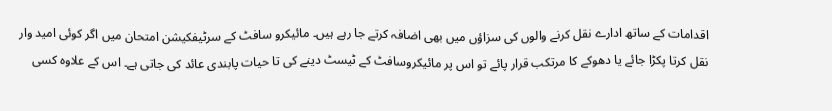اقدامات کے ساتھ ادارے نقل کرنے والوں کی سزاؤں میں بھی اضافہ کرتے جا رہے ہیں۔ مائیکرو سافٹ کے سرٹیفکیشن امتحان میں اگر کوئی امید وار نقل کرتا پکڑا جائے یا دھوکے کا مرتکب قرار پائے تو اس پر مائیکروسافٹ کے ٹیسٹ دینے کی تا حیات پابندی عائد کی جاتی ہے۔ اس کے علاوہ کسی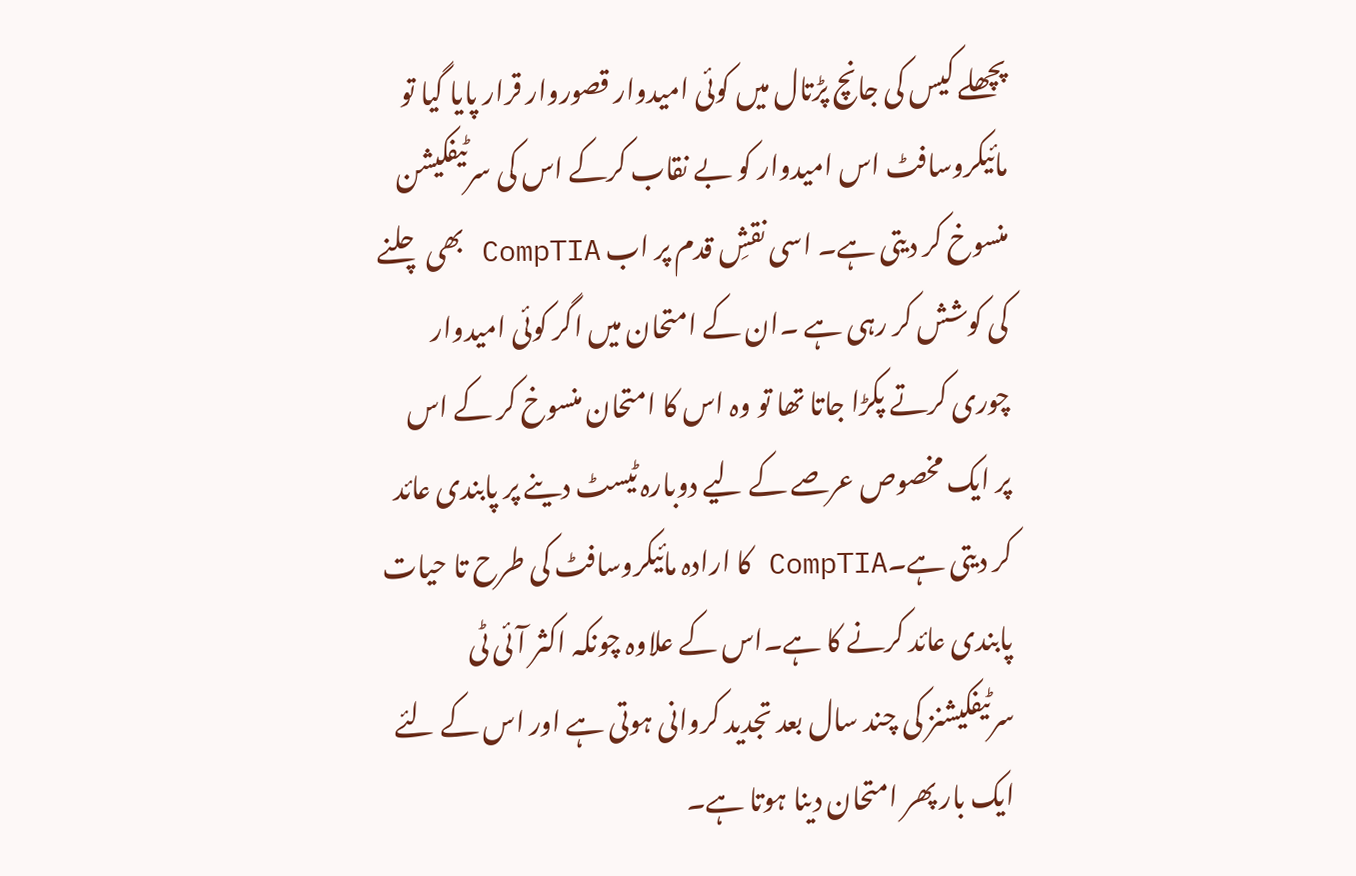پچھلے کیس کی جانچ پڑتال میں کوئی امیدوار قصوروار قرار پایا گیا تو مائیکروسافٹ اس امیدوار کو بے نقاب کرکے اس کی سرٹیفکیشن منسوخ کر دیتی ہے۔ اسی نقشِ قدم پر اب CompTIA بھی چلنے کی کوشش کر رہی ہے ۔ان کے امتحان میں اگر کوئی امیدوار چوری کرتے پکڑا جاتا تھا تو وہ اس کا امتحان منسوخ کر کے اس پر ایک مخصوص عرصے کے لیے دوبارہ ٹیسٹ دینے پر پابندی عائد کر دیتی ہے۔CompTIA کا ارادہ مائیکروسافٹ کی طرح تا حیات پابندی عائد کرنے کا ہے۔اس کے علاوہ چونکہ اکثر آئی ٹی سرٹیفکیشنز کی چند سال بعد تجدید کروانی ہوتی ہے اور اس کے لئے ایک بار پھر امتحان دینا ہوتا ہے۔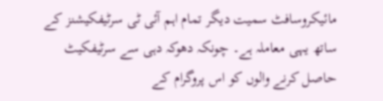مائیکروسافٹ سمیت دیگر تمام اہم آئی ٹی سرٹیفکیشنز کے ساتھ یہی معاملہ ہے۔ چونکہ دھوکہ دہی سے سرٹیفکیٹ حاصل کرنے والوں کو اس پروگرام کے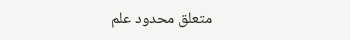متعلق محدود علم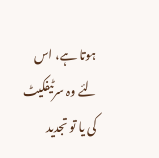ہوتا ہے، اس لئے وہ سرٹیفکیٹ کی یا تو تجدید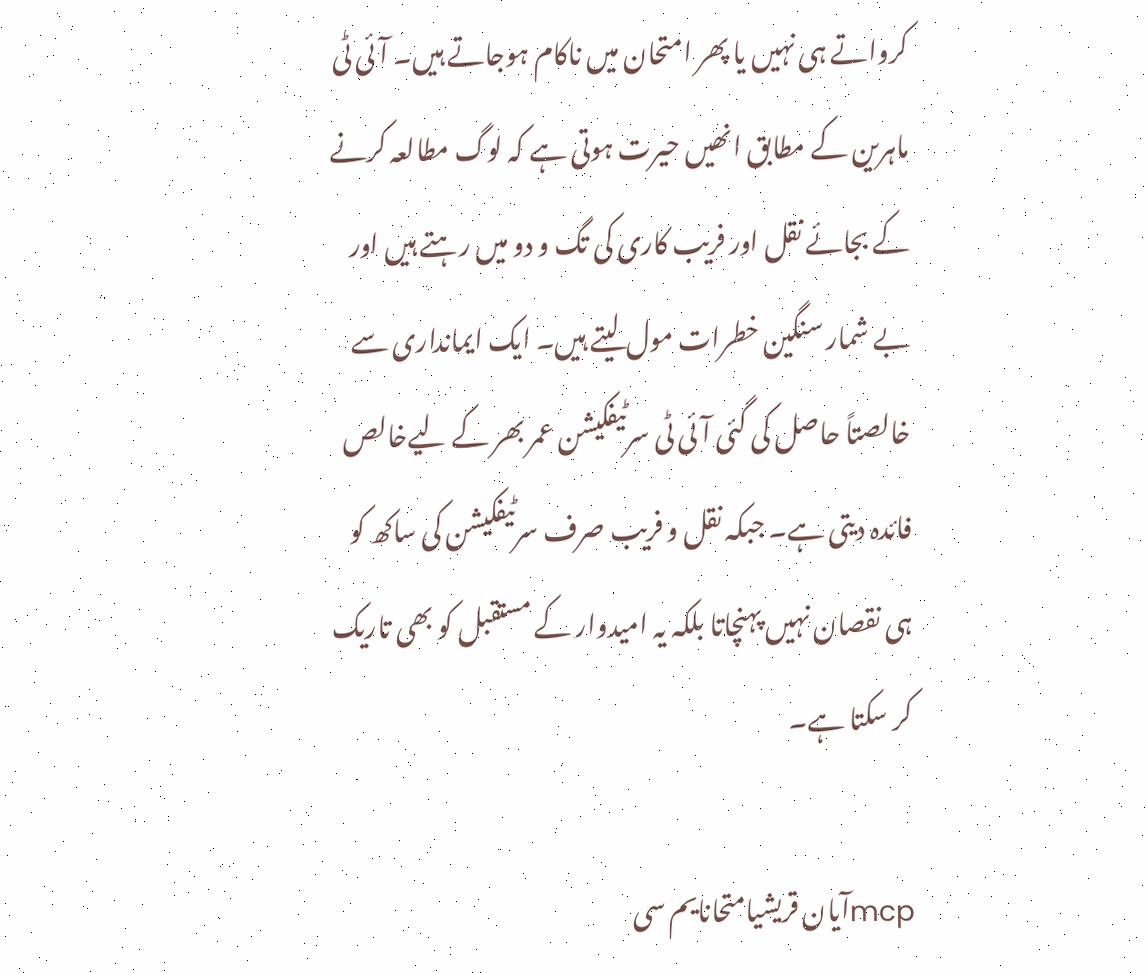کرواتے ہی نہیں یا پھر امتحان میں ناکام ہوجاتے ہیں۔ آئی ٹی ماہرین کے مطابق انھیں حیرت ہوتی ہے کہ لوگ مطالعہ کرنے کے بجائے نقل اور فریب کاری کی تگ و دو میں رہتے ہیں اور بے شمار سنگین خطرات مول لیتے ہیں۔ ایک ایمانداری سے خالصتاً حاصل کی گئی آئی ٹی سرٹیفکیشن عمر بھر کے لیےخالص فائدہ دیتی ہے۔ جبکہ نقل و فریب صرف سرٹیفکیشن کی ساکھ کو ہی نقصان نہیں پہنچاتا بلکہ یہ امیدوار کے مستقبل کو بھی تاریک کر سکتا ہے۔

mcpآیان قریشیامتحانایم سی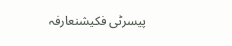پیسرٹی فکیشنعارفہ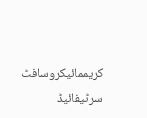کریممائیکروسافٹ سرٹیفائیڈ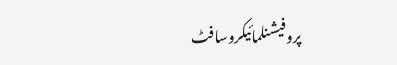پروفیشنلمائیکروسافٹ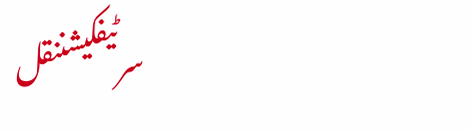سرٹیفکیشننقل